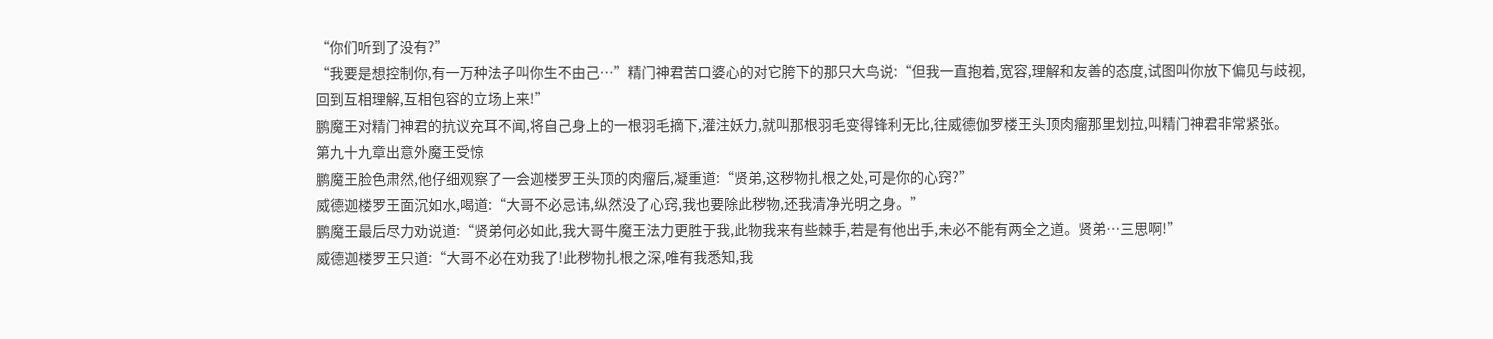“你们听到了没有?”
“我要是想控制你,有一万种法子叫你生不由己…”精门神君苦口婆心的对它胯下的那只大鸟说:“但我一直抱着,宽容,理解和友善的态度,试图叫你放下偏见与歧视,回到互相理解,互相包容的立场上来!”
鹏魔王对精门神君的抗议充耳不闻,将自己身上的一根羽毛摘下,灌注妖力,就叫那根羽毛变得锋利无比,往威德伽罗楼王头顶肉瘤那里划拉,叫精门神君非常紧张。
第九十九章出意外魔王受惊
鹏魔王脸色肃然,他仔细观察了一会迦楼罗王头顶的肉瘤后,凝重道:“贤弟,这秽物扎根之处,可是你的心窍?”
威德迦楼罗王面沉如水,喝道:“大哥不必忌讳,纵然没了心窍,我也要除此秽物,还我清净光明之身。”
鹏魔王最后尽力劝说道:“贤弟何必如此,我大哥牛魔王法力更胜于我,此物我来有些棘手,若是有他出手,未必不能有两全之道。贤弟…三思啊!”
威德迦楼罗王只道:“大哥不必在劝我了!此秽物扎根之深,唯有我悉知,我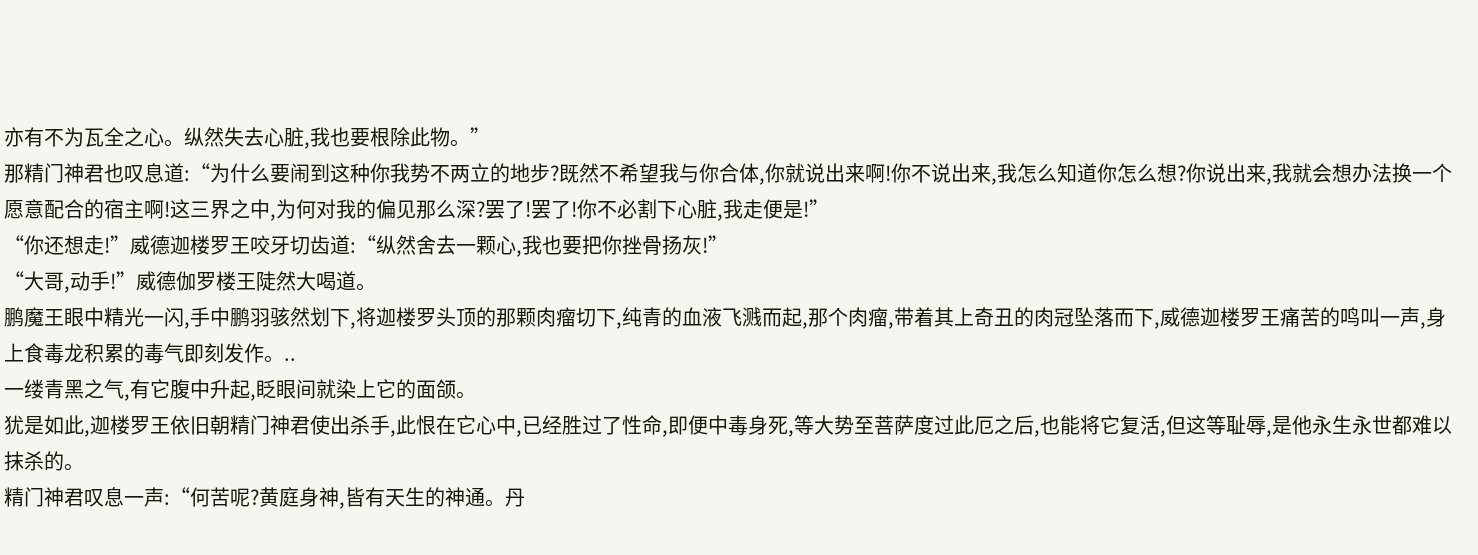亦有不为瓦全之心。纵然失去心脏,我也要根除此物。”
那精门神君也叹息道:“为什么要闹到这种你我势不两立的地步?既然不希望我与你合体,你就说出来啊!你不说出来,我怎么知道你怎么想?你说出来,我就会想办法换一个愿意配合的宿主啊!这三界之中,为何对我的偏见那么深?罢了!罢了!你不必割下心脏,我走便是!”
“你还想走!”威德迦楼罗王咬牙切齿道:“纵然舍去一颗心,我也要把你挫骨扬灰!”
“大哥,动手!”威德伽罗楼王陡然大喝道。
鹏魔王眼中精光一闪,手中鹏羽骇然划下,将迦楼罗头顶的那颗肉瘤切下,纯青的血液飞溅而起,那个肉瘤,带着其上奇丑的肉冠坠落而下,威德迦楼罗王痛苦的鸣叫一声,身上食毒龙积累的毒气即刻发作。..
一缕青黑之气,有它腹中升起,眨眼间就染上它的面颌。
犹是如此,迦楼罗王依旧朝精门神君使出杀手,此恨在它心中,已经胜过了性命,即便中毒身死,等大势至菩萨度过此厄之后,也能将它复活,但这等耻辱,是他永生永世都难以抹杀的。
精门神君叹息一声:“何苦呢?黄庭身神,皆有天生的神通。丹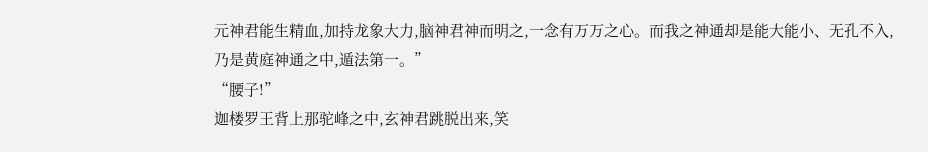元神君能生精血,加持龙象大力,脑神君神而明之,一念有万万之心。而我之神通却是能大能小、无孔不入,乃是黄庭神通之中,遁法第一。”
“腰子!”
迦楼罗王背上那驼峰之中,玄神君跳脱出来,笑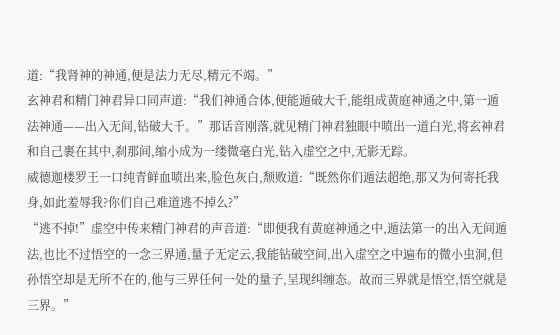道:“我肾神的神通,便是法力无尽,精元不竭。”
玄神君和精门神君异口同声道:“我们神通合体,便能遁破大千,能组成黄庭神通之中,第一遁法神通——出入无间,钻破大千。”那话音刚落,就见精门神君独眼中喷出一道白光,将玄神君和自己裹在其中,刹那间,缩小成为一缕微毫白光,钻入虚空之中,无影无踪。
威德迦楼罗王一口纯青鲜血喷出来,脸色灰白,颓败道:“既然你们遁法超绝,那又为何寄托我身,如此羞辱我?你们自己难道逃不掉么?”
“逃不掉!”虚空中传来精门神君的声音道:“即便我有黄庭神通之中,遁法第一的出入无间遁法,也比不过悟空的一念三界通,量子无定云,我能钻破空间,出入虚空之中遍布的微小虫洞,但孙悟空却是无所不在的,他与三界任何一处的量子,呈现纠缠态。故而三界就是悟空,悟空就是三界。”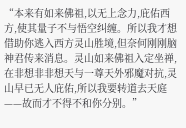“本来有如来佛祖,以无上念力,庇佑西方,使其量子不与悟空纠缠。所以我才想借助你逃入西方灵山胜境,但奈何刚刚脑神君传来消息。灵山如来佛祖入定坐禅,在非想非非想天与一尊天外邪魔对抗,灵山早已无人庇佑,所以我要转道去天庭——故而才不得不和你分别。”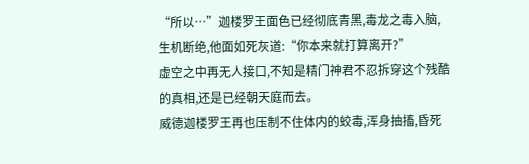“所以…”迦楼罗王面色已经彻底青黑,毒龙之毒入脑,生机断绝,他面如死灰道:“你本来就打算离开?”
虚空之中再无人接口,不知是精门神君不忍拆穿这个残酷的真相,还是已经朝天庭而去。
威德迦楼罗王再也压制不住体内的蛟毒,浑身抽搐,昏死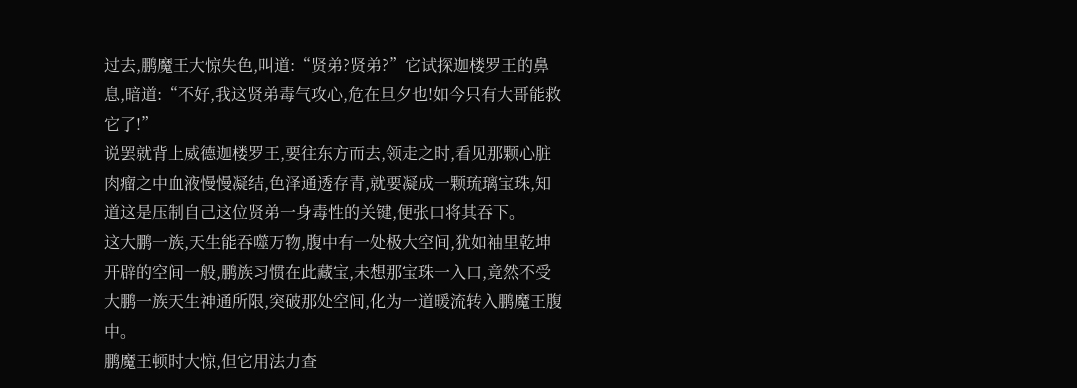过去,鹏魔王大惊失色,叫道:“贤弟?贤弟?”它试探迦楼罗王的鼻息,暗道:“不好,我这贤弟毒气攻心,危在旦夕也!如今只有大哥能救它了!”
说罢就背上威德迦楼罗王,要往东方而去,领走之时,看见那颗心脏肉瘤之中血液慢慢凝结,色泽通透存青,就要凝成一颗琉璃宝珠,知道这是压制自己这位贤弟一身毒性的关键,便张口将其吞下。
这大鹏一族,天生能吞噬万物,腹中有一处极大空间,犹如袖里乾坤开辟的空间一般,鹏族习惯在此藏宝,未想那宝珠一入口,竟然不受大鹏一族天生神通所限,突破那处空间,化为一道暖流转入鹏魔王腹中。
鹏魔王顿时大惊,但它用法力查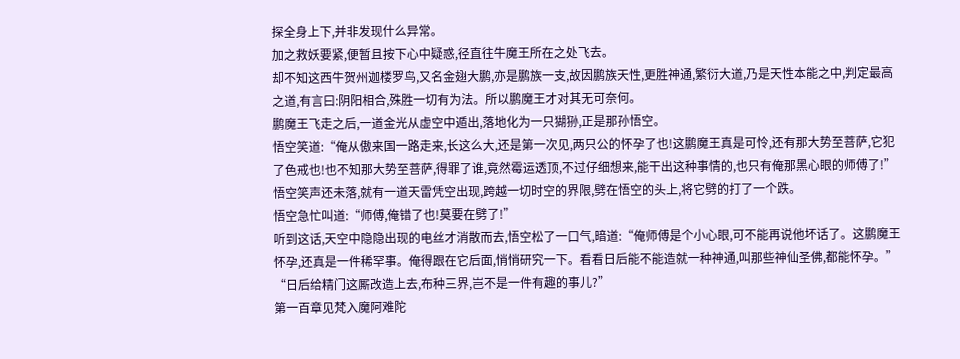探全身上下,并非发现什么异常。
加之救妖要紧,便暂且按下心中疑惑,径直往牛魔王所在之处飞去。
却不知这西牛贺州迦楼罗鸟,又名金翅大鹏,亦是鹏族一支,故因鹏族天性,更胜神通,繁衍大道,乃是天性本能之中,判定最高之道,有言曰:阴阳相合,殊胜一切有为法。所以鹏魔王才对其无可奈何。
鹏魔王飞走之后,一道金光从虚空中遁出,落地化为一只猢狲,正是那孙悟空。
悟空笑道:“俺从傲来国一路走来,长这么大,还是第一次见,两只公的怀孕了也!这鹏魔王真是可怜,还有那大势至菩萨,它犯了色戒也!也不知那大势至菩萨,得罪了谁,竟然霉运透顶,不过仔细想来,能干出这种事情的,也只有俺那黑心眼的师傅了!”
悟空笑声还未落,就有一道天雷凭空出现,跨越一切时空的界限,劈在悟空的头上,将它劈的打了一个跌。
悟空急忙叫道:“师傅,俺错了也!莫要在劈了!”
听到这话,天空中隐隐出现的电丝才消散而去,悟空松了一口气,暗道:“俺师傅是个小心眼,可不能再说他坏话了。这鹏魔王怀孕,还真是一件稀罕事。俺得跟在它后面,悄悄研究一下。看看日后能不能造就一种神通,叫那些神仙圣佛,都能怀孕。”
“日后给精门这厮改造上去,布种三界,岂不是一件有趣的事儿?”
第一百章见梵入魔阿难陀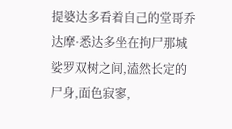提婆达多看着自己的堂哥乔达摩·悉达多坐在拘尸那城娑罗双树之间,溘然长定的尸身,面色寂寥,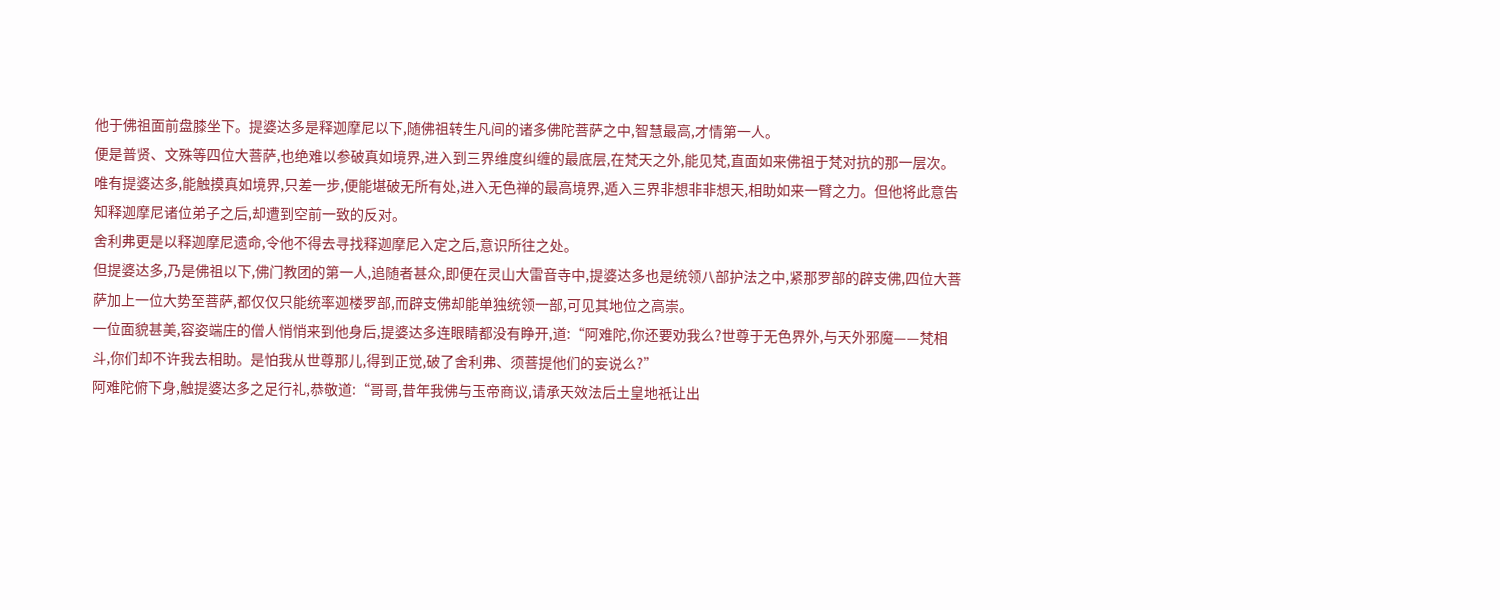他于佛祖面前盘膝坐下。提婆达多是释迦摩尼以下,随佛祖转生凡间的诸多佛陀菩萨之中,智慧最高,才情第一人。
便是普贤、文殊等四位大菩萨,也绝难以参破真如境界,进入到三界维度纠缠的最底层,在梵天之外,能见梵,直面如来佛祖于梵对抗的那一层次。
唯有提婆达多,能触摸真如境界,只差一步,便能堪破无所有处,进入无色禅的最高境界,遁入三界非想非非想天,相助如来一臂之力。但他将此意告知释迦摩尼诸位弟子之后,却遭到空前一致的反对。
舍利弗更是以释迦摩尼遗命,令他不得去寻找释迦摩尼入定之后,意识所往之处。
但提婆达多,乃是佛祖以下,佛门教团的第一人,追随者甚众,即便在灵山大雷音寺中,提婆达多也是统领八部护法之中,紧那罗部的辟支佛,四位大菩萨加上一位大势至菩萨,都仅仅只能统率迦楼罗部,而辟支佛却能单独统领一部,可见其地位之高崇。
一位面貌甚美,容姿端庄的僧人悄悄来到他身后,提婆达多连眼睛都没有睁开,道:“阿难陀,你还要劝我么?世尊于无色界外,与天外邪魔——梵相斗,你们却不许我去相助。是怕我从世尊那儿,得到正觉,破了舍利弗、须菩提他们的妄说么?”
阿难陀俯下身,触提婆达多之足行礼,恭敬道:“哥哥,昔年我佛与玉帝商议,请承天效法后土皇地祇让出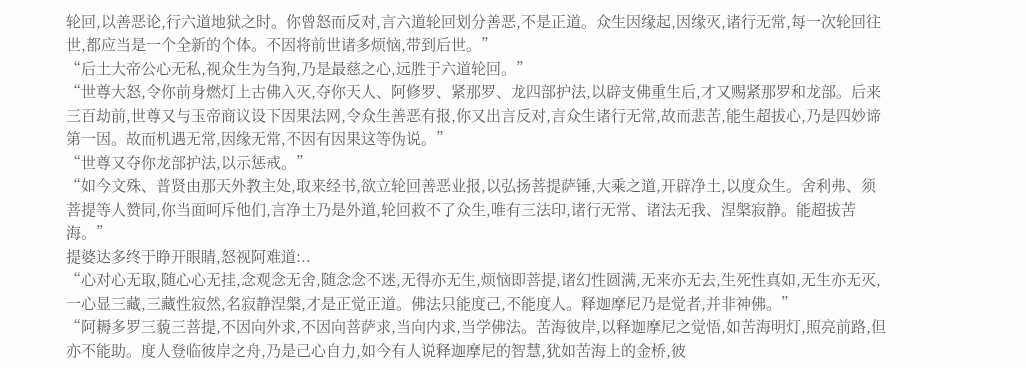轮回,以善恶论,行六道地狱之时。你曾怒而反对,言六道轮回划分善恶,不是正道。众生因缘起,因缘灭,诸行无常,每一次轮回往世,都应当是一个全新的个体。不因将前世诸多烦恼,带到后世。”
“后土大帝公心无私,视众生为刍狗,乃是最慈之心,远胜于六道轮回。”
“世尊大怒,令你前身燃灯上古佛入灭,夺你天人、阿修罗、紧那罗、龙四部护法,以辟支佛重生后,才又赐紧那罗和龙部。后来三百劫前,世尊又与玉帝商议设下因果法网,令众生善恶有报,你又出言反对,言众生诸行无常,故而悲苦,能生超拔心,乃是四妙谛第一因。故而机遇无常,因缘无常,不因有因果这等伪说。”
“世尊又夺你龙部护法,以示惩戒。”
“如今文殊、普贤由那天外教主处,取来经书,欲立轮回善恶业报,以弘扬菩提萨锤,大乘之道,开辟净土,以度众生。舍利弗、须菩提等人赞同,你当面呵斥他们,言净土乃是外道,轮回救不了众生,唯有三法印,诸行无常、诸法无我、涅槃寂静。能超拔苦海。”
提婆达多终于睁开眼睛,怒视阿难道:..
“心对心无取,随心心无挂,念观念无舍,随念念不迷,无得亦无生,烦恼即菩提,诸幻性圆满,无来亦无去,生死性真如,无生亦无灭,一心显三藏,三藏性寂然,名寂静涅槃,才是正觉正道。佛法只能度己,不能度人。释迦摩尼乃是觉者,并非神佛。”
“阿耨多罗三藐三菩提,不因向外求,不因向菩萨求,当向内求,当学佛法。苦海彼岸,以释迦摩尼之觉悟,如苦海明灯,照亮前路,但亦不能助。度人登临彼岸之舟,乃是己心自力,如今有人说释迦摩尼的智慧,犹如苦海上的金桥,彼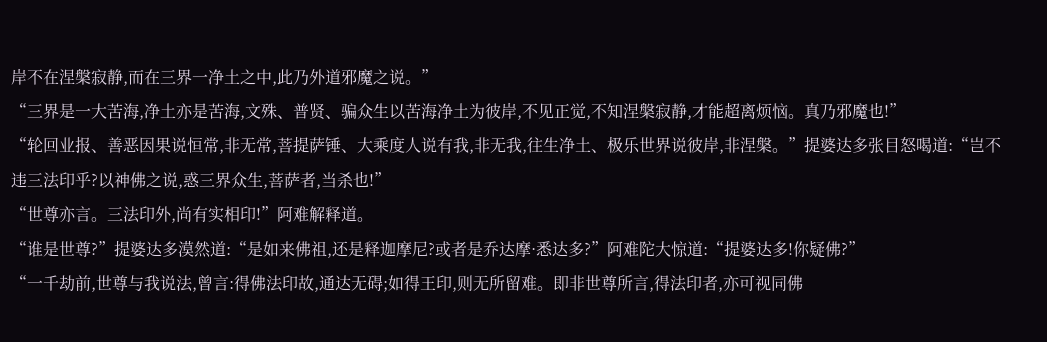岸不在涅槃寂静,而在三界一净土之中,此乃外道邪魔之说。”
“三界是一大苦海,净土亦是苦海,文殊、普贤、骗众生以苦海净土为彼岸,不见正觉,不知涅槃寂静,才能超离烦恼。真乃邪魔也!”
“轮回业报、善恶因果说恒常,非无常,菩提萨锤、大乘度人说有我,非无我,往生净土、极乐世界说彼岸,非涅槃。”提婆达多张目怒喝道:“岂不违三法印乎?以神佛之说,惑三界众生,菩萨者,当杀也!”
“世尊亦言。三法印外,尚有实相印!”阿难解释道。
“谁是世尊?”提婆达多漠然道:“是如来佛祖,还是释迦摩尼?或者是乔达摩·悉达多?”阿难陀大惊道:“提婆达多!你疑佛?”
“一千劫前,世尊与我说法,曾言:得佛法印故,通达无碍;如得王印,则无所留难。即非世尊所言,得法印者,亦可视同佛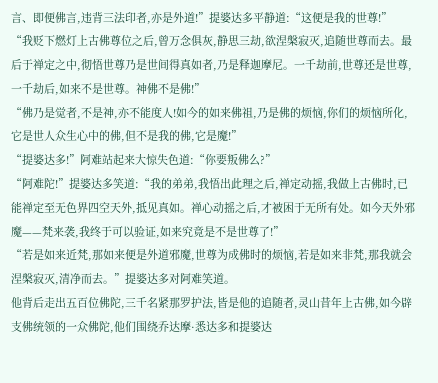言、即便佛言,违背三法印者,亦是外道!”提婆达多平静道:“这便是我的世尊!”
“我贬下燃灯上古佛尊位之后,曾万念俱灰,静思三劫,欲涅槃寂灭,追随世尊而去。最后于禅定之中,彻悟世尊乃是世间得真如者,乃是释迦摩尼。一千劫前,世尊还是世尊,一千劫后,如来不是世尊。神佛不是佛!”
“佛乃是觉者,不是神,亦不能度人!如今的如来佛祖,乃是佛的烦恼,你们的烦恼所化,它是世人众生心中的佛,但不是我的佛,它是魔!”
“提婆达多!”阿难站起来大惊失色道:“你要叛佛么?”
“阿难陀!”提婆达多笑道:“我的弟弟,我悟出此理之后,禅定动摇,我做上古佛时,已能禅定至无色界四空天外,抵见真如。禅心动摇之后,才被困于无所有处。如今天外邪魔——梵来袭,我终于可以验证,如来究竟是不是世尊了!”
“若是如来近梵,那如来便是外道邪魔,世尊为成佛时的烦恼,若是如来非梵,那我就会涅槃寂灭,清净而去。”提婆达多对阿难笑道。
他背后走出五百位佛陀,三千名紧那罗护法,皆是他的追随者,灵山昔年上古佛,如今辟支佛统领的一众佛陀,他们围绕乔达摩·悉达多和提婆达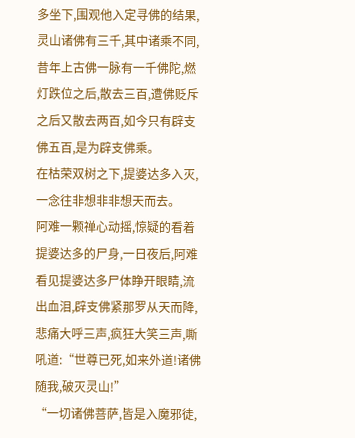多坐下,围观他入定寻佛的结果,灵山诸佛有三千,其中诸乘不同,昔年上古佛一脉有一千佛陀,燃灯跌位之后,散去三百,遭佛贬斥之后又散去两百,如今只有辟支佛五百,是为辟支佛乘。
在枯荣双树之下,提婆达多入灭,一念往非想非非想天而去。
阿难一颗禅心动摇,惊疑的看着提婆达多的尸身,一日夜后,阿难看见提婆达多尸体睁开眼睛,流出血泪,辟支佛紧那罗从天而降,悲痛大呼三声,疯狂大笑三声,嘶吼道:“世尊已死,如来外道!诸佛随我,破灭灵山!”
“一切诸佛菩萨,皆是入魔邪徒,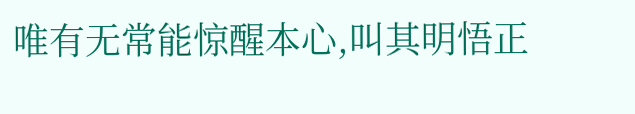唯有无常能惊醒本心,叫其明悟正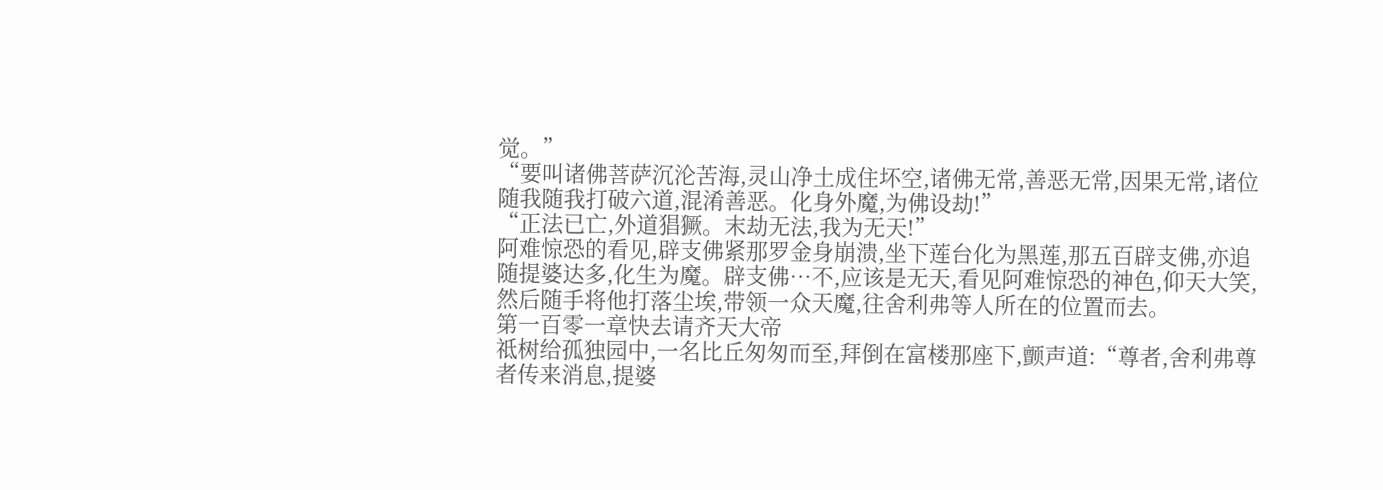觉。”
“要叫诸佛菩萨沉沦苦海,灵山净土成住坏空,诸佛无常,善恶无常,因果无常,诸位随我随我打破六道,混淆善恶。化身外魔,为佛设劫!”
“正法已亡,外道猖獗。末劫无法,我为无天!”
阿难惊恐的看见,辟支佛紧那罗金身崩溃,坐下莲台化为黑莲,那五百辟支佛,亦追随提婆达多,化生为魔。辟支佛…不,应该是无天,看见阿难惊恐的神色,仰天大笑,然后随手将他打落尘埃,带领一众天魔,往舍利弗等人所在的位置而去。
第一百零一章快去请齐天大帝
祗树给孤独园中,一名比丘匆匆而至,拜倒在富楼那座下,颤声道:“尊者,舍利弗尊者传来消息,提婆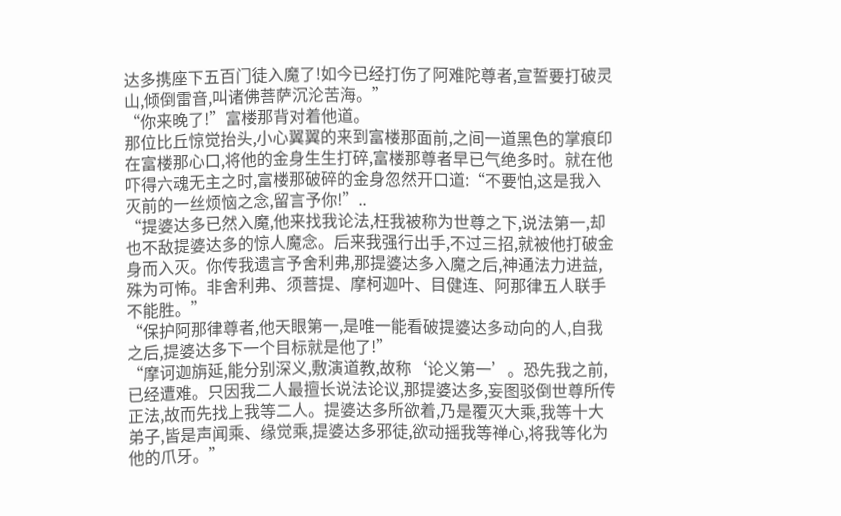达多携座下五百门徒入魔了!如今已经打伤了阿难陀尊者,宣誓要打破灵山,倾倒雷音,叫诸佛菩萨沉沦苦海。”
“你来晚了!”富楼那背对着他道。
那位比丘惊觉抬头,小心翼翼的来到富楼那面前,之间一道黑色的掌痕印在富楼那心口,将他的金身生生打碎,富楼那尊者早已气绝多时。就在他吓得六魂无主之时,富楼那破碎的金身忽然开口道:“不要怕,这是我入灭前的一丝烦恼之念,留言予你!”..
“提婆达多已然入魔,他来找我论法,枉我被称为世尊之下,说法第一,却也不敌提婆达多的惊人魔念。后来我强行出手,不过三招,就被他打破金身而入灭。你传我遗言予舍利弗,那提婆达多入魔之后,神通法力进益,殊为可怖。非舍利弗、须菩提、摩柯迦叶、目健连、阿那律五人联手不能胜。”
“保护阿那律尊者,他天眼第一,是唯一能看破提婆达多动向的人,自我之后,提婆达多下一个目标就是他了!”
“摩诃迦旃延,能分别深义,敷演道教,故称‘论义第一’。恐先我之前,已经遭难。只因我二人最擅长说法论议,那提婆达多,妄图驳倒世尊所传正法,故而先找上我等二人。提婆达多所欲着,乃是覆灭大乘,我等十大弟子,皆是声闻乘、缘觉乘,提婆达多邪徒,欲动摇我等禅心,将我等化为他的爪牙。”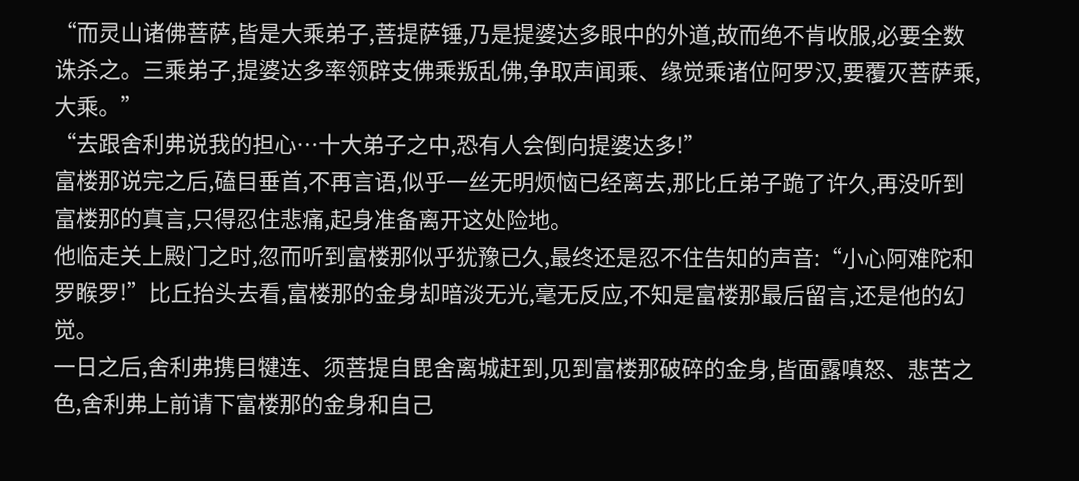“而灵山诸佛菩萨,皆是大乘弟子,菩提萨锤,乃是提婆达多眼中的外道,故而绝不肯收服,必要全数诛杀之。三乘弟子,提婆达多率领辟支佛乘叛乱佛,争取声闻乘、缘觉乘诸位阿罗汉,要覆灭菩萨乘,大乘。”
“去跟舍利弗说我的担心…十大弟子之中,恐有人会倒向提婆达多!”
富楼那说完之后,磕目垂首,不再言语,似乎一丝无明烦恼已经离去,那比丘弟子跪了许久,再没听到富楼那的真言,只得忍住悲痛,起身准备离开这处险地。
他临走关上殿门之时,忽而听到富楼那似乎犹豫已久,最终还是忍不住告知的声音:“小心阿难陀和罗睺罗!”比丘抬头去看,富楼那的金身却暗淡无光,毫无反应,不知是富楼那最后留言,还是他的幻觉。
一日之后,舍利弗携目犍连、须菩提自毘舍离城赶到,见到富楼那破碎的金身,皆面露嗔怒、悲苦之色,舍利弗上前请下富楼那的金身和自己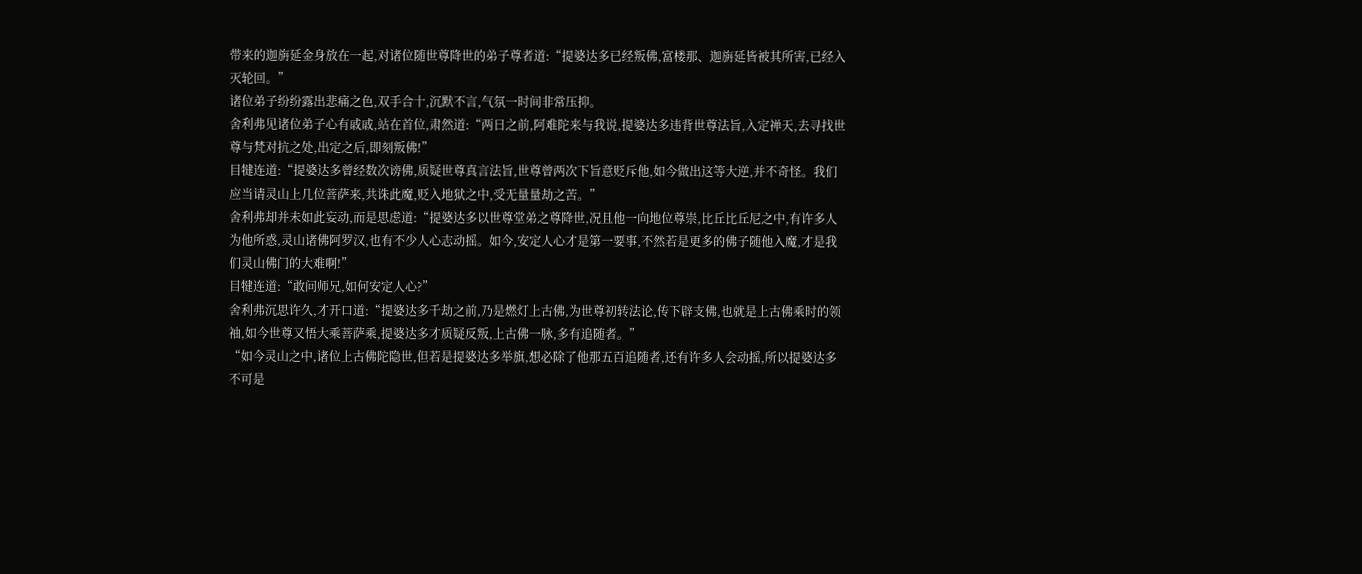带来的迦旃延金身放在一起,对诸位随世尊降世的弟子尊者道:“提婆达多已经叛佛,富楼那、迦旃延皆被其所害,已经入灭轮回。”
诸位弟子纷纷露出悲痛之色,双手合十,沉默不言,气氛一时间非常压抑。
舍利弗见诸位弟子心有戚戚,站在首位,肃然道:“两日之前,阿难陀来与我说,提婆达多违背世尊法旨,入定禅天,去寻找世尊与梵对抗之处,出定之后,即刻叛佛!”
目犍连道:“提婆达多曾经数次谤佛,质疑世尊真言法旨,世尊曾两次下旨意贬斥他,如今做出这等大逆,并不奇怪。我们应当请灵山上几位菩萨来,共诛此魔,贬入地狱之中,受无量量劫之苦。”
舍利弗却并未如此妄动,而是思虑道:“提婆达多以世尊堂弟之尊降世,况且他一向地位尊崇,比丘比丘尼之中,有许多人为他所惑,灵山诸佛阿罗汉,也有不少人心志动摇。如今,安定人心才是第一要事,不然若是更多的佛子随他入魔,才是我们灵山佛门的大难啊!”
目犍连道:“敢问师兄,如何安定人心?”
舍利弗沉思许久,才开口道:“提婆达多千劫之前,乃是燃灯上古佛,为世尊初转法论,传下辟支佛,也就是上古佛乘时的领袖,如今世尊又悟大乘菩萨乘,提婆达多才质疑反叛,上古佛一脉,多有追随者。”
“如今灵山之中,诸位上古佛陀隐世,但若是提婆达多举旗,想必除了他那五百追随者,还有许多人会动摇,所以提婆达多不可是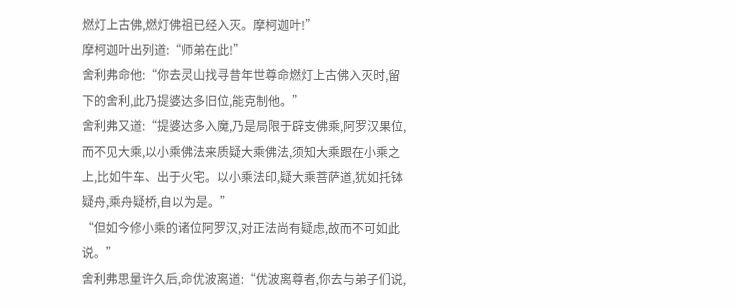燃灯上古佛,燃灯佛祖已经入灭。摩柯迦叶!”
摩柯迦叶出列道:“师弟在此!”
舍利弗命他:“你去灵山找寻昔年世尊命燃灯上古佛入灭时,留下的舍利,此乃提婆达多旧位,能克制他。”
舍利弗又道:“提婆达多入魔,乃是局限于辟支佛乘,阿罗汉果位,而不见大乘,以小乘佛法来质疑大乘佛法,须知大乘跟在小乘之上,比如牛车、出于火宅。以小乘法印,疑大乘菩萨道,犹如托钵疑舟,乘舟疑桥,自以为是。”
“但如今修小乘的诸位阿罗汉,对正法尚有疑虑,故而不可如此说。”
舍利弗思量许久后,命优波离道:“优波离尊者,你去与弟子们说,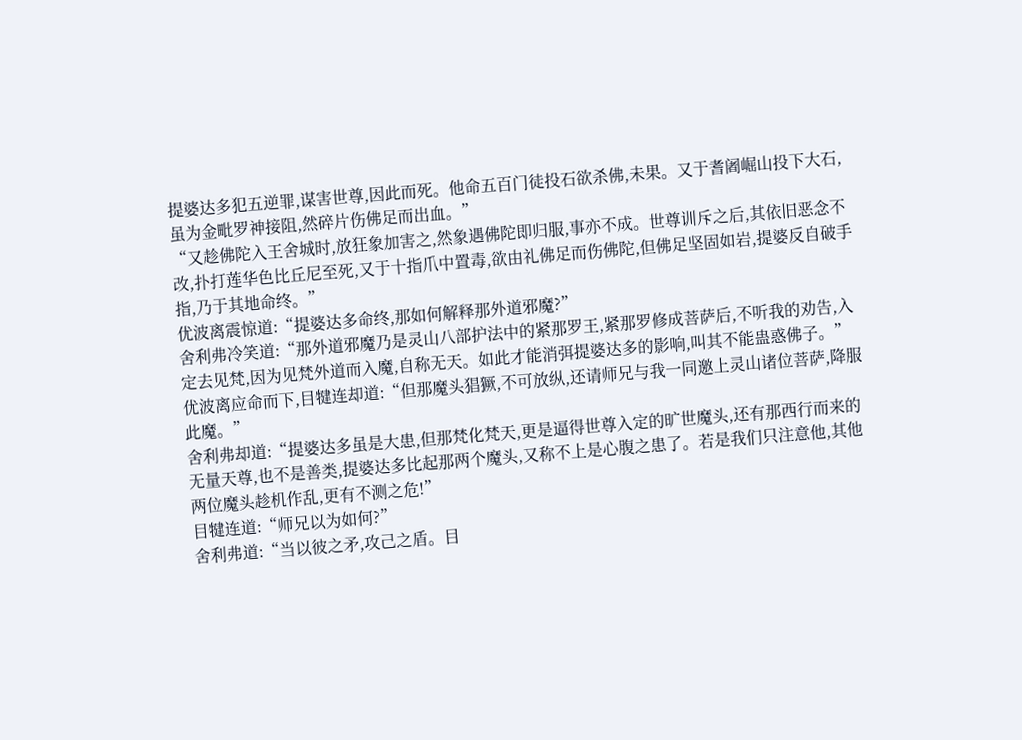提婆达多犯五逆罪,谋害世尊,因此而死。他命五百门徒投石欲杀佛,未果。又于耆阇崛山投下大石,虽为金毗罗神接阻,然碎片伤佛足而出血。”
“又趁佛陀入王舍城时,放狂象加害之,然象遇佛陀即归服,事亦不成。世尊训斥之后,其依旧恶念不改,扑打莲华色比丘尼至死,又于十指爪中置毒,欲由礼佛足而伤佛陀,但佛足坚固如岩,提婆反自破手指,乃于其地命终。”
优波离震惊道:“提婆达多命终,那如何解释那外道邪魔?”
舍利弗冷笑道:“那外道邪魔乃是灵山八部护法中的紧那罗王,紧那罗修成菩萨后,不听我的劝告,入定去见梵,因为见梵外道而入魔,自称无天。如此才能消弭提婆达多的影响,叫其不能蛊惑佛子。”
优波离应命而下,目犍连却道:“但那魔头猖獗,不可放纵,还请师兄与我一同邀上灵山诸位菩萨,降服此魔。”
舍利弗却道:“提婆达多虽是大患,但那梵化梵天,更是逼得世尊入定的旷世魔头,还有那西行而来的无量天尊,也不是善类,提婆达多比起那两个魔头,又称不上是心腹之患了。若是我们只注意他,其他两位魔头趁机作乱,更有不测之危!”
目犍连道:“师兄以为如何?”
舍利弗道:“当以彼之矛,攻己之盾。目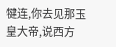犍连,你去见那玉皇大帝,说西方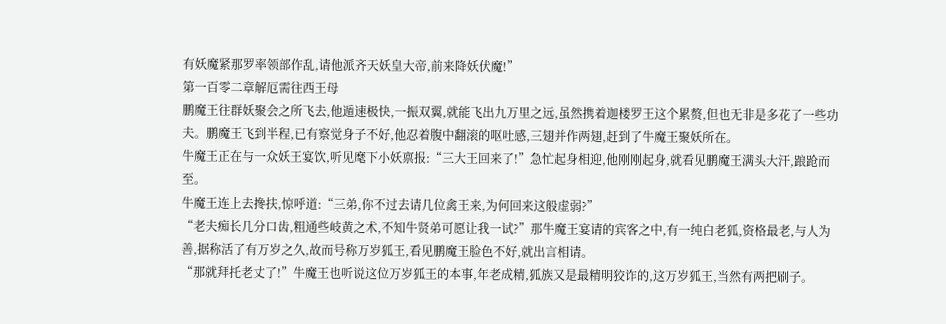有妖魔紧那罗率领部作乱,请他派齐天妖皇大帝,前来降妖伏魔!”
第一百零二章解厄需往西王母
鹏魔王往群妖聚会之所飞去,他遁速极快,一振双翼,就能飞出九万里之远,虽然携着迦楼罗王这个累赘,但也无非是多花了一些功夫。鹏魔王飞到半程,已有察觉身子不好,他忍着腹中翻滚的呕吐感,三翅并作两翅,赶到了牛魔王聚妖所在。
牛魔王正在与一众妖王宴饮,听见麾下小妖禀报:“三大王回来了!”急忙起身相迎,他刚刚起身,就看见鹏魔王满头大汗,踉跄而至。
牛魔王连上去搀扶,惊呼道:“三弟,你不过去请几位禽王来,为何回来这般虚弱?”
“老夫痴长几分口齿,粗通些岐黄之术,不知牛贤弟可愿让我一试?”那牛魔王宴请的宾客之中,有一纯白老狐,资格最老,与人为善,据称活了有万岁之久,故而号称万岁狐王,看见鹏魔王脸色不好,就出言相请。
“那就拜托老丈了!”牛魔王也听说这位万岁狐王的本事,年老成精,狐族又是最精明狡诈的,这万岁狐王,当然有两把刷子。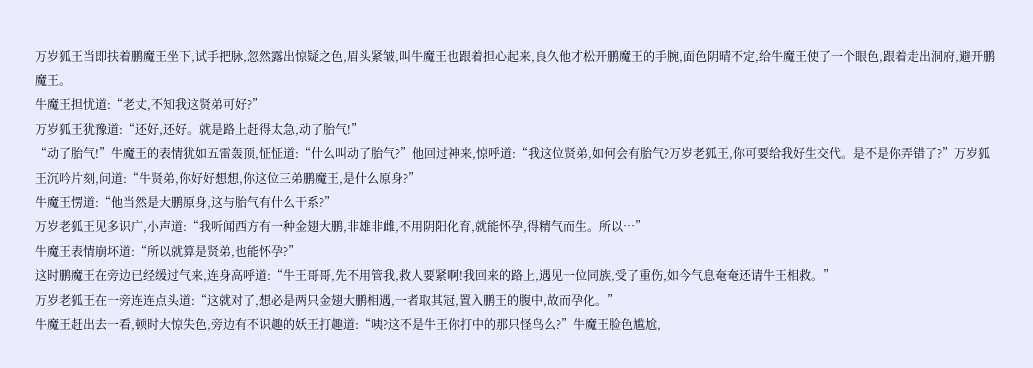万岁狐王当即扶着鹏魔王坐下,试手把脉,忽然露出惊疑之色,眉头紧皱,叫牛魔王也跟着担心起来,良久他才松开鹏魔王的手腕,面色阴晴不定,给牛魔王使了一个眼色,跟着走出洞府,避开鹏魔王。
牛魔王担忧道:“老丈,不知我这贤弟可好?”
万岁狐王犹豫道:“还好,还好。就是路上赶得太急,动了胎气!”
“动了胎气!”牛魔王的表情犹如五雷轰顶,怔怔道:“什么叫动了胎气?”他回过神来,惊呼道:“我这位贤弟,如何会有胎气?万岁老狐王,你可要给我好生交代。是不是你弄错了?”万岁狐王沉吟片刻,问道:“牛贤弟,你好好想想,你这位三弟鹏魔王,是什么原身?”
牛魔王愣道:“他当然是大鹏原身,这与胎气有什么干系?”
万岁老狐王见多识广,小声道:“我听闻西方有一种金翅大鹏,非雄非雌,不用阴阳化育,就能怀孕,得精气而生。所以…”
牛魔王表情崩坏道:“所以就算是贤弟,也能怀孕?”
这时鹏魔王在旁边已经缓过气来,连身高呼道:“牛王哥哥,先不用管我,救人要紧啊!我回来的路上,遇见一位同族,受了重伤,如今气息奄奄还请牛王相救。”
万岁老狐王在一旁连连点头道:“这就对了,想必是两只金翅大鹏相遇,一者取其冠,置入鹏王的腹中,故而孕化。”
牛魔王赶出去一看,顿时大惊失色,旁边有不识趣的妖王打趣道:“咦?这不是牛王你打中的那只怪鸟么?”牛魔王脸色尴尬,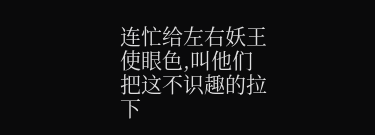连忙给左右妖王使眼色,叫他们把这不识趣的拉下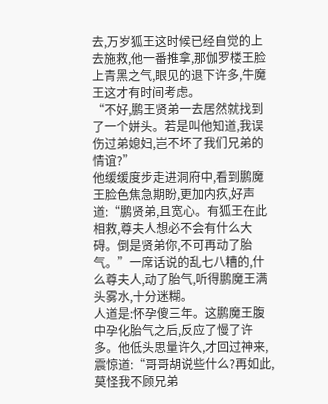去,万岁狐王这时候已经自觉的上去施救,他一番推拿,那伽罗楼王脸上青黑之气,眼见的退下许多,牛魔王这才有时间考虑。
“不好,鹏王贤弟一去居然就找到了一个姘头。若是叫他知道,我误伤过弟媳妇,岂不坏了我们兄弟的情谊?”
他缓缓度步走进洞府中,看到鹏魔王脸色焦急期盼,更加内疚,好声道:“鹏贤弟,且宽心。有狐王在此相救,尊夫人想必不会有什么大碍。倒是贤弟你,不可再动了胎气。”一席话说的乱七八糟的,什么尊夫人,动了胎气,听得鹏魔王满头雾水,十分迷糊。
人道是:怀孕傻三年。这鹏魔王腹中孕化胎气之后,反应了慢了许多。他低头思量许久,才回过神来,震惊道:“哥哥胡说些什么?再如此,莫怪我不顾兄弟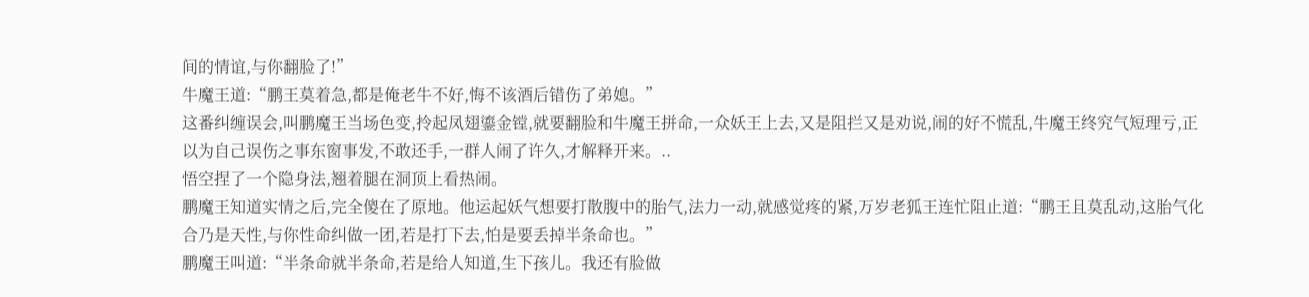间的情谊,与你翻脸了!”
牛魔王道:“鹏王莫着急,都是俺老牛不好,悔不该酒后错伤了弟媳。”
这番纠缠误会,叫鹏魔王当场色变,拎起凤翅鎏金镗,就要翻脸和牛魔王拼命,一众妖王上去,又是阻拦又是劝说,闹的好不慌乱,牛魔王终究气短理亏,正以为自己误伤之事东窗事发,不敢还手,一群人闹了许久,才解释开来。..
悟空捏了一个隐身法,翘着腿在洞顶上看热闹。
鹏魔王知道实情之后,完全傻在了原地。他运起妖气想要打散腹中的胎气,法力一动,就感觉疼的紧,万岁老狐王连忙阻止道:“鹏王且莫乱动,这胎气化合乃是天性,与你性命纠做一团,若是打下去,怕是要丢掉半条命也。”
鹏魔王叫道:“半条命就半条命,若是给人知道,生下孩儿。我还有脸做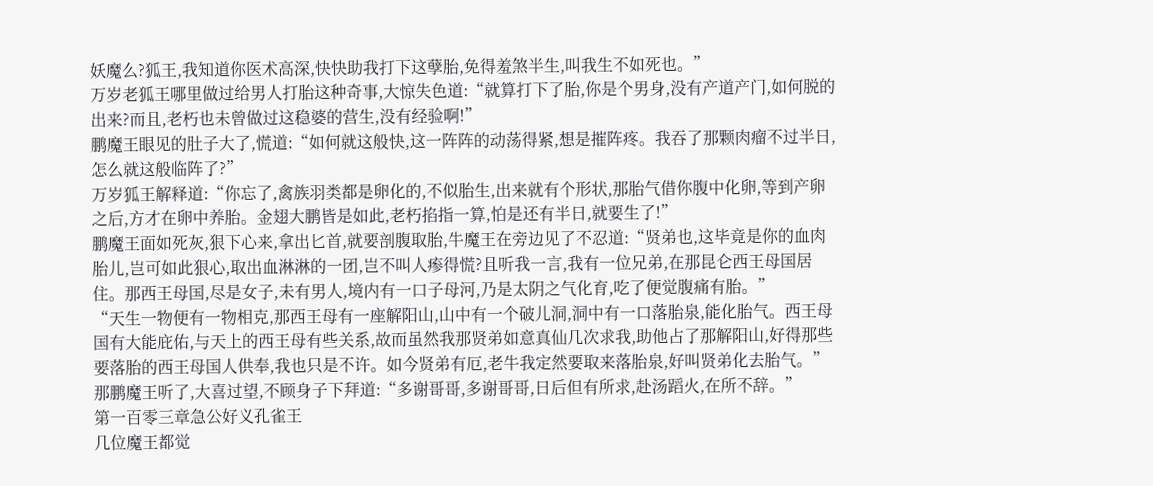妖魔么?狐王,我知道你医术高深,快快助我打下这孽胎,免得羞煞半生,叫我生不如死也。”
万岁老狐王哪里做过给男人打胎这种奇事,大惊失色道:“就算打下了胎,你是个男身,没有产道产门,如何脱的出来?而且,老朽也未曾做过这稳婆的营生,没有经验啊!”
鹏魔王眼见的肚子大了,慌道:“如何就这般快,这一阵阵的动荡得紧,想是摧阵疼。我吞了那颗肉瘤不过半日,怎么就这般临阵了?”
万岁狐王解释道:“你忘了,禽族羽类都是卵化的,不似胎生,出来就有个形状,那胎气借你腹中化卵,等到产卵之后,方才在卵中养胎。金翅大鹏皆是如此,老朽掐指一算,怕是还有半日,就要生了!”
鹏魔王面如死灰,狠下心来,拿出匕首,就要剖腹取胎,牛魔王在旁边见了不忍道:“贤弟也,这毕竟是你的血肉胎儿,岂可如此狠心,取出血淋淋的一团,岂不叫人瘆得慌?且听我一言,我有一位兄弟,在那昆仑西王母国居住。那西王母国,尽是女子,未有男人,境内有一口子母河,乃是太阴之气化育,吃了便觉腹痛有胎。”
“天生一物便有一物相克,那西王母有一座解阳山,山中有一个破儿洞,洞中有一口落胎泉,能化胎气。西王母国有大能庇佑,与天上的西王母有些关系,故而虽然我那贤弟如意真仙几次求我,助他占了那解阳山,好得那些要落胎的西王母国人供奉,我也只是不许。如今贤弟有厄,老牛我定然要取来落胎泉,好叫贤弟化去胎气。”
那鹏魔王听了,大喜过望,不顾身子下拜道:“多谢哥哥,多谢哥哥,日后但有所求,赴汤蹈火,在所不辞。”
第一百零三章急公好义孔雀王
几位魔王都觉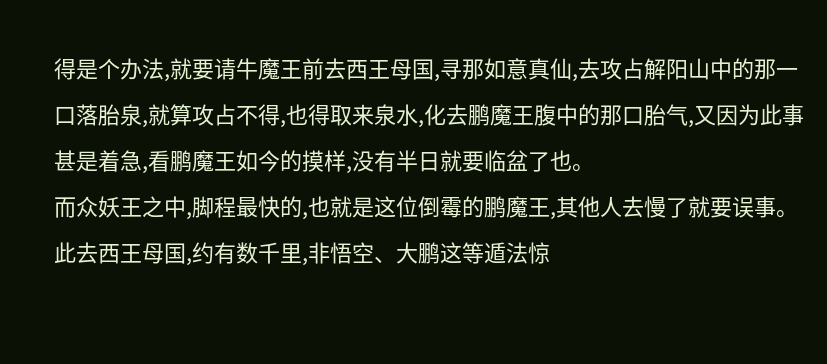得是个办法,就要请牛魔王前去西王母国,寻那如意真仙,去攻占解阳山中的那一口落胎泉,就算攻占不得,也得取来泉水,化去鹏魔王腹中的那口胎气,又因为此事甚是着急,看鹏魔王如今的摸样,没有半日就要临盆了也。
而众妖王之中,脚程最快的,也就是这位倒霉的鹏魔王,其他人去慢了就要误事。
此去西王母国,约有数千里,非悟空、大鹏这等遁法惊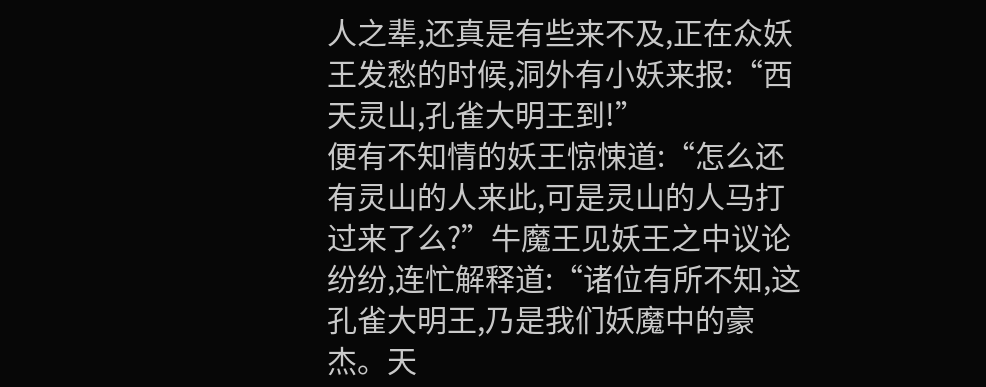人之辈,还真是有些来不及,正在众妖王发愁的时候,洞外有小妖来报:“西天灵山,孔雀大明王到!”
便有不知情的妖王惊悚道:“怎么还有灵山的人来此,可是灵山的人马打过来了么?”牛魔王见妖王之中议论纷纷,连忙解释道:“诸位有所不知,这孔雀大明王,乃是我们妖魔中的豪杰。天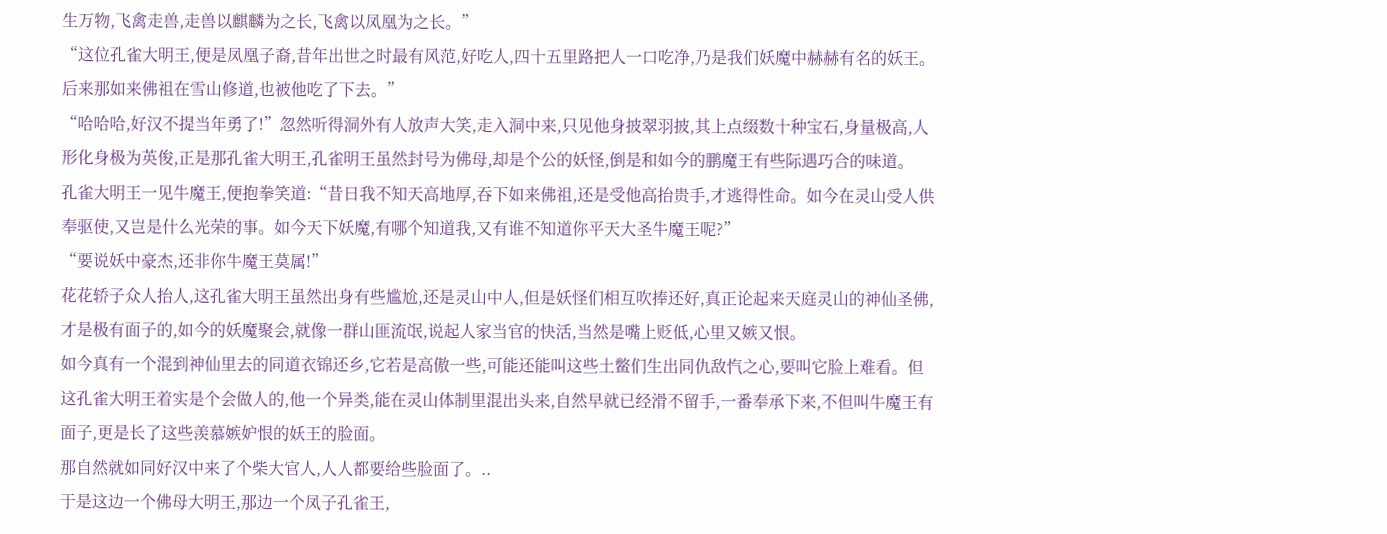生万物,飞禽走兽,走兽以麒麟为之长,飞禽以凤凰为之长。”
“这位孔雀大明王,便是凤凰子裔,昔年出世之时最有风范,好吃人,四十五里路把人一口吃净,乃是我们妖魔中赫赫有名的妖王。后来那如来佛祖在雪山修道,也被他吃了下去。”
“哈哈哈,好汉不提当年勇了!”忽然听得洞外有人放声大笑,走入洞中来,只见他身披翠羽披,其上点缀数十种宝石,身量极高,人形化身极为英俊,正是那孔雀大明王,孔雀明王虽然封号为佛母,却是个公的妖怪,倒是和如今的鹏魔王有些际遇巧合的味道。
孔雀大明王一见牛魔王,便抱拳笑道:“昔日我不知天高地厚,吞下如来佛祖,还是受他高抬贵手,才逃得性命。如今在灵山受人供奉驱使,又岂是什么光荣的事。如今天下妖魔,有哪个知道我,又有谁不知道你平天大圣牛魔王呢?”
“要说妖中豪杰,还非你牛魔王莫属!”
花花轿子众人抬人,这孔雀大明王虽然出身有些尴尬,还是灵山中人,但是妖怪们相互吹捧还好,真正论起来天庭灵山的神仙圣佛,才是极有面子的,如今的妖魔聚会,就像一群山匪流氓,说起人家当官的快活,当然是嘴上贬低,心里又嫉又恨。
如今真有一个混到神仙里去的同道衣锦还乡,它若是高傲一些,可能还能叫这些土鳖们生出同仇敌忾之心,要叫它脸上难看。但这孔雀大明王着实是个会做人的,他一个异类,能在灵山体制里混出头来,自然早就已经滑不留手,一番奉承下来,不但叫牛魔王有面子,更是长了这些羡慕嫉妒恨的妖王的脸面。
那自然就如同好汉中来了个柴大官人,人人都要给些脸面了。..
于是这边一个佛母大明王,那边一个凤子孔雀王,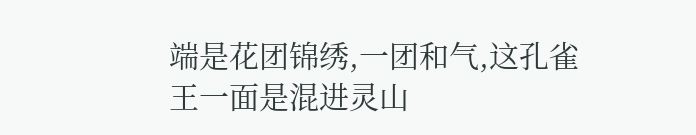端是花团锦绣,一团和气,这孔雀王一面是混进灵山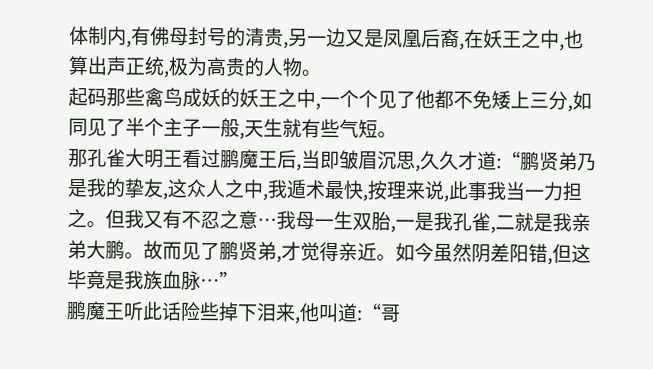体制内,有佛母封号的清贵,另一边又是凤凰后裔,在妖王之中,也算出声正统,极为高贵的人物。
起码那些禽鸟成妖的妖王之中,一个个见了他都不免矮上三分,如同见了半个主子一般,天生就有些气短。
那孔雀大明王看过鹏魔王后,当即皱眉沉思,久久才道:“鹏贤弟乃是我的挚友,这众人之中,我遁术最快,按理来说,此事我当一力担之。但我又有不忍之意…我母一生双胎,一是我孔雀,二就是我亲弟大鹏。故而见了鹏贤弟,才觉得亲近。如今虽然阴差阳错,但这毕竟是我族血脉…”
鹏魔王听此话险些掉下泪来,他叫道:“哥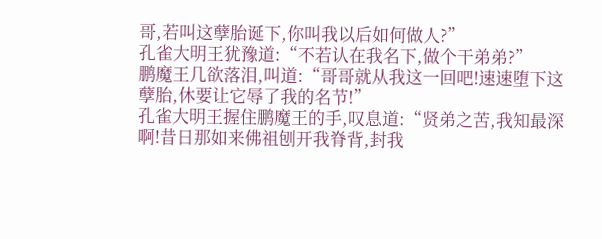哥,若叫这孽胎诞下,你叫我以后如何做人?”
孔雀大明王犹豫道:“不若认在我名下,做个干弟弟?”
鹏魔王几欲落泪,叫道:“哥哥就从我这一回吧!速速堕下这孽胎,休要让它辱了我的名节!”
孔雀大明王握住鹏魔王的手,叹息道:“贤弟之苦,我知最深啊!昔日那如来佛祖刨开我脊背,封我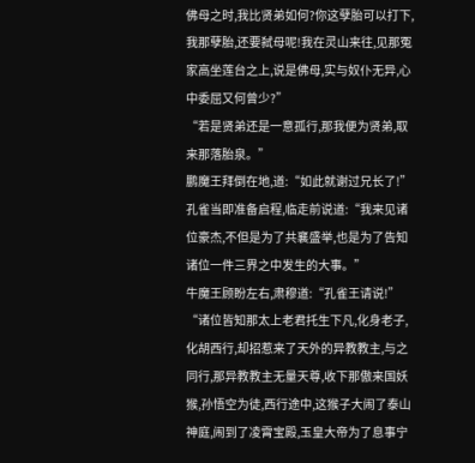佛母之时,我比贤弟如何?你这孽胎可以打下,我那孽胎,还要弑母呢!我在灵山来往,见那冤家高坐莲台之上,说是佛母,实与奴仆无异,心中委屈又何曾少?”
“若是贤弟还是一意孤行,那我便为贤弟,取来那落胎泉。”
鹏魔王拜倒在地,道:“如此就谢过兄长了!”
孔雀当即准备启程,临走前说道:“我来见诸位豪杰,不但是为了共襄盛举,也是为了告知诸位一件三界之中发生的大事。”
牛魔王顾盼左右,肃穆道:“孔雀王请说!”
“诸位皆知那太上老君托生下凡,化身老子,化胡西行,却招惹来了天外的异教教主,与之同行,那异教教主无量天尊,收下那傲来国妖猴,孙悟空为徒,西行途中,这猴子大闹了泰山神庭,闹到了凌霄宝殿,玉皇大帝为了息事宁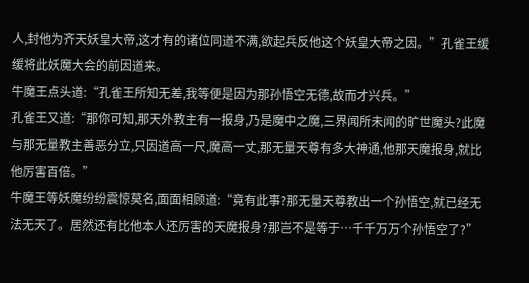人,封他为齐天妖皇大帝,这才有的诸位同道不满,欲起兵反他这个妖皇大帝之因。”孔雀王缓缓将此妖魔大会的前因道来。
牛魔王点头道:“孔雀王所知无差,我等便是因为那孙悟空无德,故而才兴兵。”
孔雀王又道:“那你可知,那天外教主有一报身,乃是魔中之魔,三界闻所未闻的旷世魔头?此魔与那无量教主善恶分立,只因道高一尺,魔高一丈,那无量天尊有多大神通,他那天魔报身,就比他厉害百倍。”
牛魔王等妖魔纷纷震惊莫名,面面相顾道:“竟有此事?那无量天尊教出一个孙悟空,就已经无法无天了。居然还有比他本人还厉害的天魔报身?那岂不是等于…千千万万个孙悟空了?”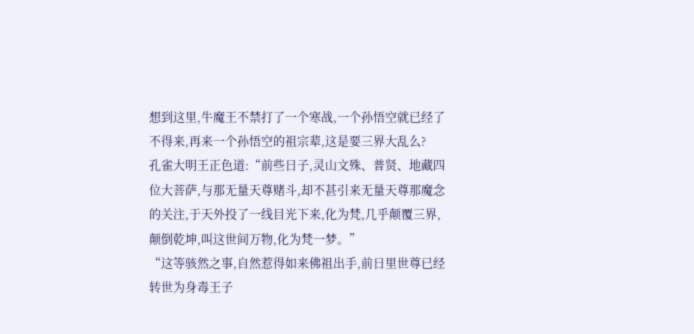想到这里,牛魔王不禁打了一个寒战,一个孙悟空就已经了不得来,再来一个孙悟空的祖宗辈,这是要三界大乱么?
孔雀大明王正色道:“前些日子,灵山文殊、普贤、地藏四位大菩萨,与那无量天尊赌斗,却不甚引来无量天尊那魔念的关注,于天外投了一线目光下来,化为梵,几乎颠覆三界,颠倒乾坤,叫这世间万物,化为梵一梦。”
“这等骇然之事,自然惹得如来佛祖出手,前日里世尊已经转世为身毒王子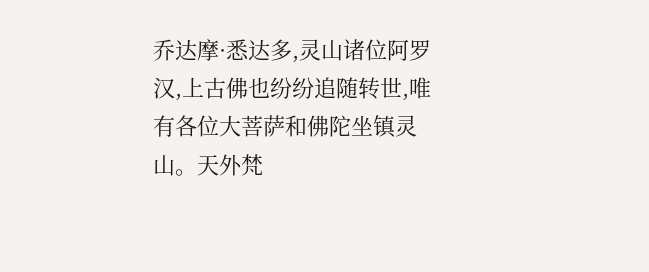乔达摩·悉达多,灵山诸位阿罗汉,上古佛也纷纷追随转世,唯有各位大菩萨和佛陀坐镇灵山。天外梵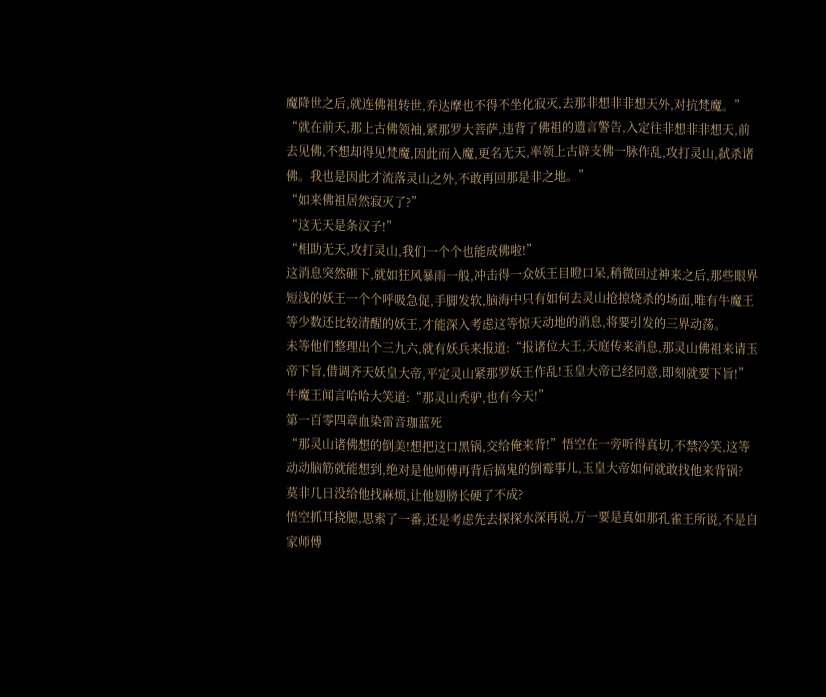魔降世之后,就连佛祖转世,乔达摩也不得不坐化寂灭,去那非想非非想天外,对抗梵魔。”
“就在前天,那上古佛领袖,紧那罗大菩萨,违背了佛祖的遗言警告,入定往非想非非想天,前去见佛,不想却得见梵魔,因此而入魔,更名无天,率领上古辟支佛一脉作乱,攻打灵山,弑杀诸佛。我也是因此才流落灵山之外,不敢再回那是非之地。”
“如来佛祖居然寂灭了?”
“这无天是条汉子!”
“相助无天,攻打灵山,我们一个个也能成佛啦!”
这消息突然砸下,就如狂风暴雨一般,冲击得一众妖王目瞪口呆,稍微回过神来之后,那些眼界短浅的妖王一个个呼吸急促,手脚发软,脑海中只有如何去灵山抢掠烧杀的场面,唯有牛魔王等少数还比较清醒的妖王,才能深入考虑这等惊天动地的消息,将要引发的三界动荡。
未等他们整理出个三九六,就有妖兵来报道:“报诸位大王,天庭传来消息,那灵山佛祖来请玉帝下旨,借调齐天妖皇大帝,平定灵山紧那罗妖王作乱!玉皇大帝已经同意,即刻就要下旨!”
牛魔王闻言哈哈大笑道:“那灵山秃驴,也有今天!”
第一百零四章血染雷音珈蓝死
“那灵山诸佛想的倒美!想把这口黑锅,交给俺来背!”悟空在一旁听得真切,不禁冷笑,这等动动脑筋就能想到,绝对是他师傅再背后搞鬼的倒霉事儿,玉皇大帝如何就敢找他来背锅?
莫非几日没给他找麻烦,让他翅膀长硬了不成?
悟空抓耳挠腮,思索了一番,还是考虑先去探探水深再说,万一要是真如那孔雀王所说,不是自家师傅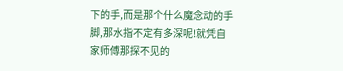下的手,而是那个什么魔念动的手脚,那水指不定有多深呢!就凭自家师傅那探不见的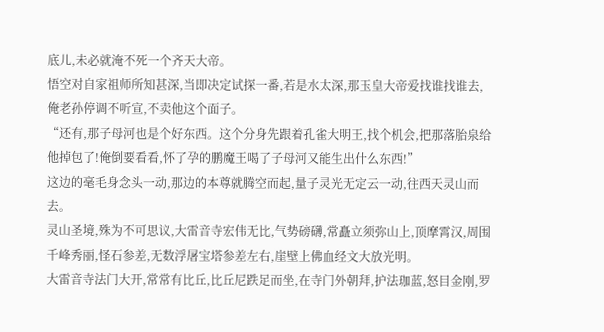底儿,未必就淹不死一个齐天大帝。
悟空对自家祖师所知甚深,当即决定试探一番,若是水太深,那玉皇大帝爱找谁找谁去,俺老孙停调不听宣,不卖他这个面子。
“还有,那子母河也是个好东西。这个分身先跟着孔雀大明王,找个机会,把那落胎泉给他掉包了!俺倒要看看,怀了孕的鹏魔王喝了子母河又能生出什么东西!”
这边的毫毛身念头一动,那边的本尊就腾空而起,量子灵光无定云一动,往西天灵山而去。
灵山圣境,殊为不可思议,大雷音寺宏伟无比,气势磅礴,常矗立须弥山上,顶摩霄汉,周围千峰秀丽,怪石参差,无数浮屠宝塔参差左右,崖壁上佛血经文大放光明。
大雷音寺法门大开,常常有比丘,比丘尼跌足而坐,在寺门外朝拜,护法珈蓝,怒目金刚,罗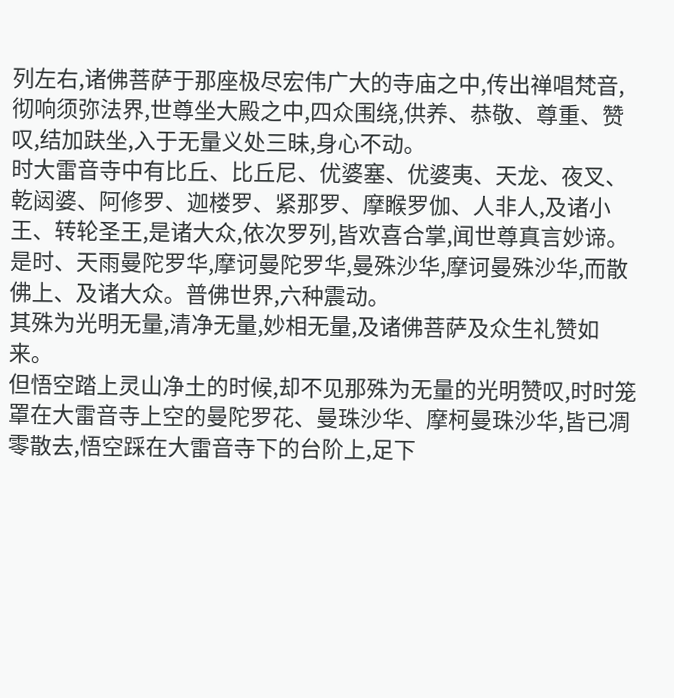列左右,诸佛菩萨于那座极尽宏伟广大的寺庙之中,传出禅唱梵音,彻响须弥法界,世尊坐大殿之中,四众围绕,供养、恭敬、尊重、赞叹,结加趺坐,入于无量义处三昧,身心不动。
时大雷音寺中有比丘、比丘尼、优婆塞、优婆夷、天龙、夜叉、乾闼婆、阿修罗、迦楼罗、紧那罗、摩睺罗伽、人非人,及诸小王、转轮圣王,是诸大众,依次罗列,皆欢喜合掌,闻世尊真言妙谛。
是时、天雨曼陀罗华,摩诃曼陀罗华,曼殊沙华,摩诃曼殊沙华,而散佛上、及诸大众。普佛世界,六种震动。
其殊为光明无量,清净无量,妙相无量,及诸佛菩萨及众生礼赞如来。
但悟空踏上灵山净土的时候,却不见那殊为无量的光明赞叹,时时笼罩在大雷音寺上空的曼陀罗花、曼珠沙华、摩柯曼珠沙华,皆已凋零散去,悟空踩在大雷音寺下的台阶上,足下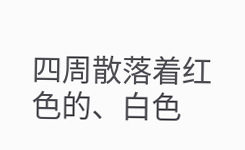四周散落着红色的、白色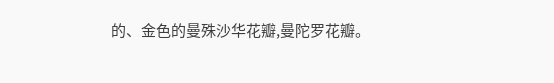的、金色的曼殊沙华花瓣,曼陀罗花瓣。